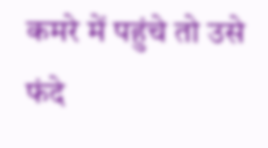कमरे में पहुंचे तो उसे फंदे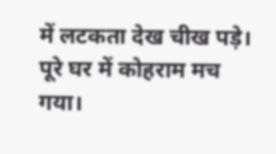में लटकता देख चीख पड़े। पूरे घर में कोहराम मच गया।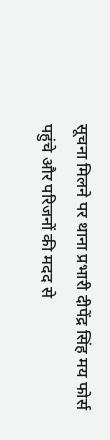सूचना मिलने पर थाना प्रभारी दीपेंद्र सिंह मय फोर्स पहुंचे और परिजनों की मदद से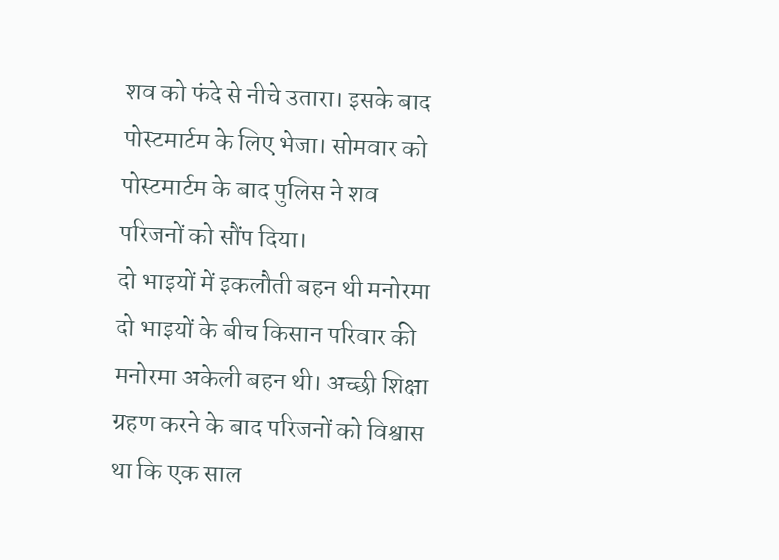शव को फंदे से नीचे उतारा। इसके बाद पोस्टमार्टम के लिए भेजा। सोमवार को पोस्टमार्टम के बाद पुलिस ने शव परिजनों को सौंप दिया।
दो भाइयों में इकलौती बहन थी मनोरमा
दो भाइयों के बीच किसान परिवार की मनोरमा अकेली बहन थी। अच्छी शिक्षा ग्रहण करने के बाद परिजनों को विश्वास था कि एक साल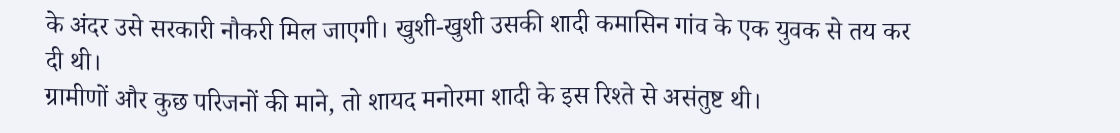के अंदर उसे सरकारी नौकरी मिल जाएगी। खुशी-खुशी उसकी शादी कमासिन गांव के एक युवक से तय कर दी थी।
ग्रामीणों और कुछ परिजनों की माने, तो शायद मनोरमा शादी के इस रिश्ते से असंतुष्ट थी।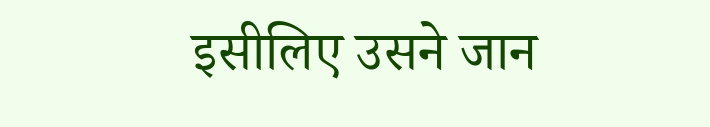इसीलिए उसने जान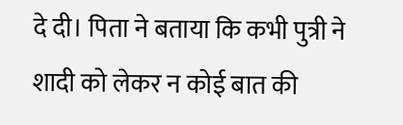दे दी। पिता ने बताया कि कभी पुत्री ने शादी को लेकर न कोई बात की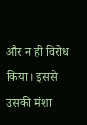और न ही विरोध किया। इससे उसकी मंशा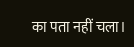का पता नहीं चला।